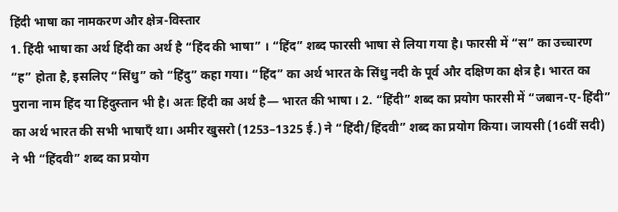हिंदी भाषा का नामकरण और क्षेत्र-विस्तार
1. हिंदी भाषा का अर्थ हिंदी का अर्थ है “हिंद की भाषा” । “हिंद” शब्द फारसी भाषा से लिया गया है। फारसी में “स” का उच्चारण “ह” होता है, इसलिए “सिंधु” को “हिंदु” कहा गया। “हिंद” का अर्थ भारत के सिंधु नदी के पूर्व और दक्षिण का क्षेत्र है। भारत का पुराना नाम हिंद या हिंदुस्तान भी है। अतः हिंदी का अर्थ है— भारत की भाषा । 2. “हिंदी” शब्द का प्रयोग फारसी में “जबान-ए-हिंदी” का अर्थ भारत की सभी भाषाएँ था। अमीर खुसरो (1253–1325 ई.) ने “हिंदी/हिंदवी” शब्द का प्रयोग किया। जायसी (16वीं सदी) ने भी “हिंदवी” शब्द का प्रयोग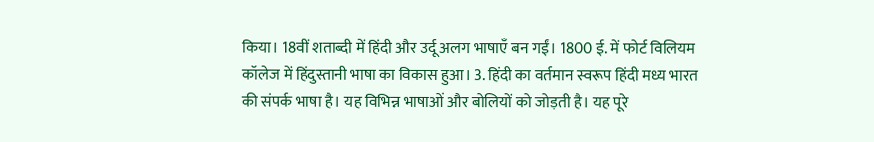किया। 18वीं शताब्दी में हिंदी और उर्दू अलग भाषाएँ बन गईं। 1800 ई. में फोर्ट विलियम कॉलेज में हिंदुस्तानी भाषा का विकास हुआ। 3. हिंदी का वर्तमान स्वरूप हिंदी मध्य भारत की संपर्क भाषा है। यह विभिन्न भाषाओं और बोलियों को जोड़ती है। यह पूरे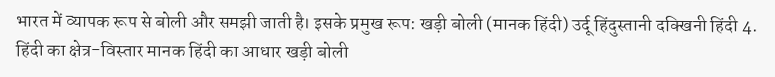भारत में व्यापक रूप से बोली और समझी जाती है। इसके प्रमुख रूप: खड़ी बोली (मानक हिंदी) उर्दू हिंदुस्तानी दक्खिनी हिंदी 4. हिंदी का क्षेत्र-विस्तार मानक हिंदी का आधार खड़ी बोली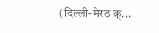(दिल्ली-मेरठ क्...